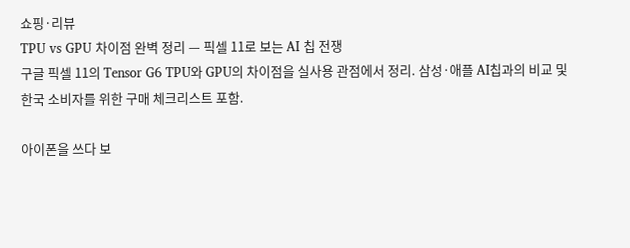쇼핑·리뷰
TPU vs GPU 차이점 완벽 정리 — 픽셀 11로 보는 AI 칩 전쟁
구글 픽셀 11의 Tensor G6 TPU와 GPU의 차이점을 실사용 관점에서 정리. 삼성·애플 AI칩과의 비교 및 한국 소비자를 위한 구매 체크리스트 포함.

아이폰을 쓰다 보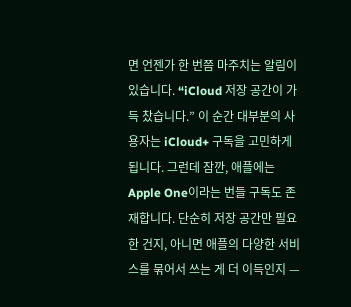면 언젠가 한 번쯤 마주치는 알림이 있습니다. “iCloud 저장 공간이 가득 찼습니다.” 이 순간 대부분의 사용자는 iCloud+ 구독을 고민하게 됩니다. 그런데 잠깐, 애플에는 Apple One이라는 번들 구독도 존재합니다. 단순히 저장 공간만 필요한 건지, 아니면 애플의 다양한 서비스를 묶어서 쓰는 게 더 이득인지 —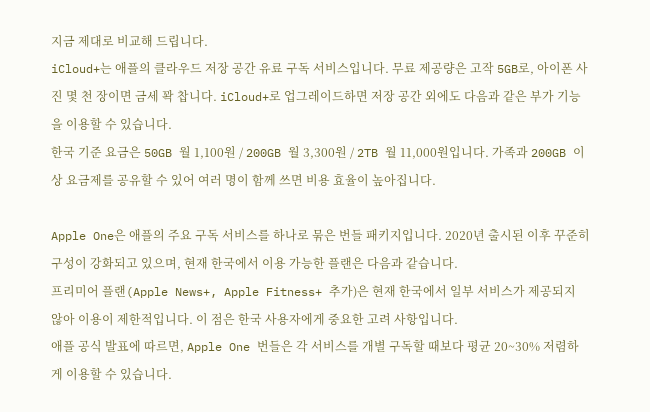지금 제대로 비교해 드립니다.
iCloud+는 애플의 클라우드 저장 공간 유료 구독 서비스입니다. 무료 제공량은 고작 5GB로, 아이폰 사진 몇 천 장이면 금세 꽉 찹니다. iCloud+로 업그레이드하면 저장 공간 외에도 다음과 같은 부가 기능을 이용할 수 있습니다.
한국 기준 요금은 50GB 월 1,100원 / 200GB 월 3,300원 / 2TB 월 11,000원입니다. 가족과 200GB 이상 요금제를 공유할 수 있어 여러 명이 함께 쓰면 비용 효율이 높아집니다.

Apple One은 애플의 주요 구독 서비스를 하나로 묶은 번들 패키지입니다. 2020년 출시된 이후 꾸준히 구성이 강화되고 있으며, 현재 한국에서 이용 가능한 플랜은 다음과 같습니다.
프리미어 플랜(Apple News+, Apple Fitness+ 추가)은 현재 한국에서 일부 서비스가 제공되지 않아 이용이 제한적입니다. 이 점은 한국 사용자에게 중요한 고려 사항입니다.
애플 공식 발표에 따르면, Apple One 번들은 각 서비스를 개별 구독할 때보다 평균 20~30% 저렴하게 이용할 수 있습니다.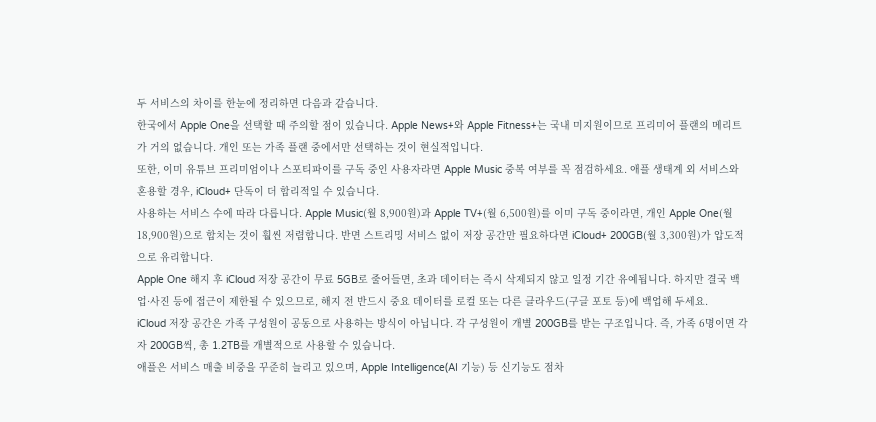두 서비스의 차이를 한눈에 정리하면 다음과 같습니다.
한국에서 Apple One을 선택할 때 주의할 점이 있습니다. Apple News+와 Apple Fitness+는 국내 미지원이므로 프리미어 플랜의 메리트가 거의 없습니다. 개인 또는 가족 플랜 중에서만 선택하는 것이 현실적입니다.
또한, 이미 유튜브 프리미엄이나 스포티파이를 구독 중인 사용자라면 Apple Music 중복 여부를 꼭 점검하세요. 애플 생태계 외 서비스와 혼용할 경우, iCloud+ 단독이 더 합리적일 수 있습니다.
사용하는 서비스 수에 따라 다릅니다. Apple Music(월 8,900원)과 Apple TV+(월 6,500원)를 이미 구독 중이라면, 개인 Apple One(월 18,900원)으로 합치는 것이 훨씬 저렴합니다. 반면 스트리밍 서비스 없이 저장 공간만 필요하다면 iCloud+ 200GB(월 3,300원)가 압도적으로 유리합니다.
Apple One 해지 후 iCloud 저장 공간이 무료 5GB로 줄어들면, 초과 데이터는 즉시 삭제되지 않고 일정 기간 유예됩니다. 하지만 결국 백업·사진 등에 접근이 제한될 수 있으므로, 해지 전 반드시 중요 데이터를 로컬 또는 다른 클라우드(구글 포토 등)에 백업해 두세요.
iCloud 저장 공간은 가족 구성원이 공동으로 사용하는 방식이 아닙니다. 각 구성원이 개별 200GB를 받는 구조입니다. 즉, 가족 6명이면 각자 200GB씩, 총 1.2TB를 개별적으로 사용할 수 있습니다.
애플은 서비스 매출 비중을 꾸준히 늘리고 있으며, Apple Intelligence(AI 기능) 등 신기능도 점차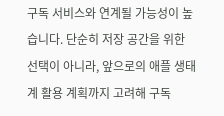구독 서비스와 연계될 가능성이 높습니다. 단순히 저장 공간을 위한 선택이 아니라, 앞으로의 애플 생태계 활용 계획까지 고려해 구독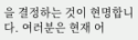을 결정하는 것이 현명합니다. 여러분은 현재 어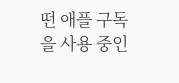떤 애플 구독을 사용 중인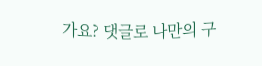가요? 댓글로 나만의 구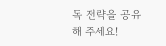독 전략을 공유해 주세요!